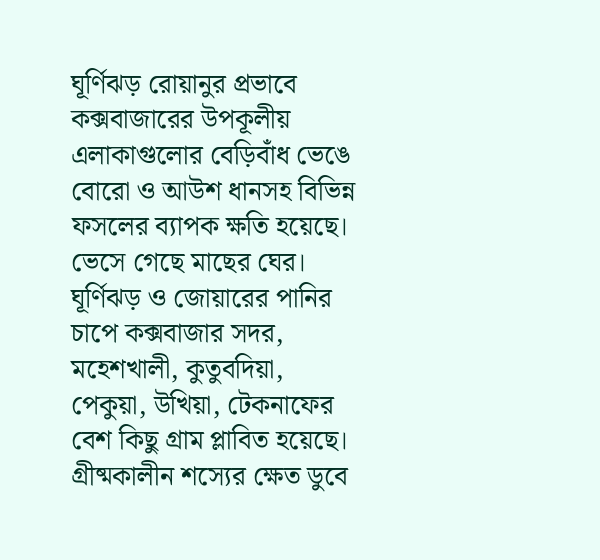ঘূর্ণিঝড় রোয়ানুর প্রভাবে কক্সবাজারের উপকূলীয় এলাকাগুলোর বেড়িবাঁধ ভেঙে বোরো ও আউশ ধানসহ বিভিন্ন ফসলের ব্যাপক ক্ষতি হয়েছে। ভেসে গেছে মাছের ঘের।
ঘূর্ণিঝড় ও জোয়ারের পানির চাপে কক্সবাজার সদর, মহেশখালী, কুতুবদিয়া, পেকুয়া, উখিয়া, টেকনাফের বেশ কিছু গ্রাম প্লাবিত হয়েছে। গ্রীষ্মকালীন শস্যের ক্ষেত ডুবে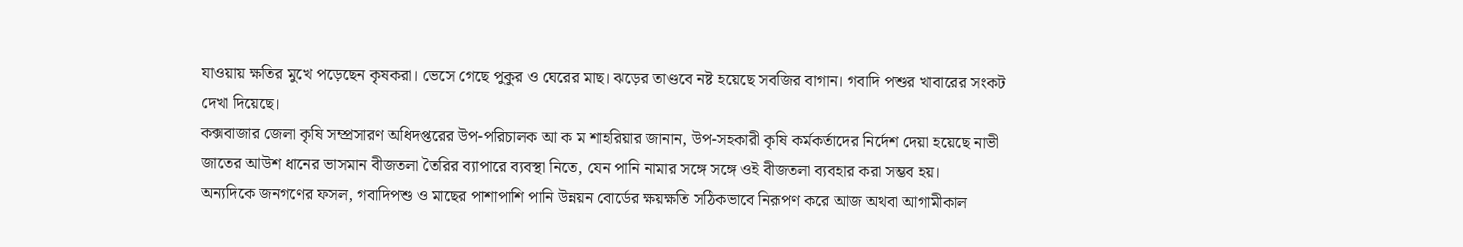যাওয়ায় ক্ষতির মুখে পড়েছেন কৃষকরা। ভেসে গেছে পুকুর ও ঘেরের মাছ। ঝড়ের তাণ্ডবে নষ্ট হয়েছে সবজির বাগান। গবাদি পশুর খাবারের সংকট দেখা দিয়েছে।
কক্সবাজার জেলা কৃষি সম্প্রসারণ অধিদপ্তরের উপ-পরিচালক আ ক ম শাহরিয়ার জানান, উপ-সহকারী কৃষি কর্মকর্তাদের নির্দেশ দেয়া হয়েছে নাভী জাতের আউশ ধানের ভাসমান বীজতলা তৈরির ব্যাপারে ব্যবস্থা নিতে, যেন পানি নামার সঙ্গে সঙ্গে ওই বীজতলা ব্যবহার করা সম্ভব হয়।
অন্যদিকে জনগণের ফসল, গবাদিপশু ও মাছের পাশাপাশি পানি উন্নয়ন বোর্ডের ক্ষয়ক্ষতি সঠিকভাবে নিরূপণ করে আজ অথবা আগামীকাল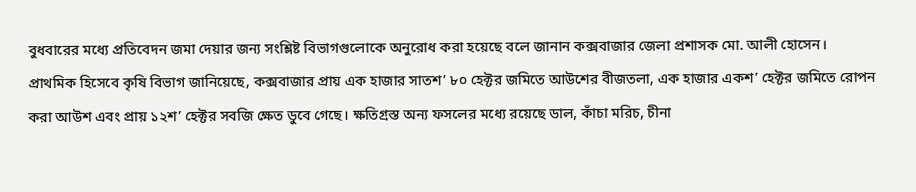বুধবারের মধ্যে প্রতিবেদন জমা দেয়ার জন্য সংশ্লিষ্ট বিভাগগুলোকে অনুরোধ করা হয়েছে বলে জানান কক্সবাজার জেলা প্রশাসক মো. আলী হোসেন।
প্রাথমিক হিসেবে কৃষি বিভাগ জানিয়েছে, কক্সবাজার প্রায় এক হাজার সাতশ’ ৮০ হেক্টর জমিতে আউশের বীজতলা, এক হাজার একশ’ হেক্টর জমিতে রোপন করা আউশ এবং প্রায় ১২শ’ হেক্টর সবজি ক্ষেত ডুবে গেছে। ক্ষতিগ্রস্ত অন্য ফসলের মধ্যে রয়েছে ডাল, কাঁচা মরিচ, চীনা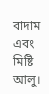বাদাম এবং মিষ্টি আলু।